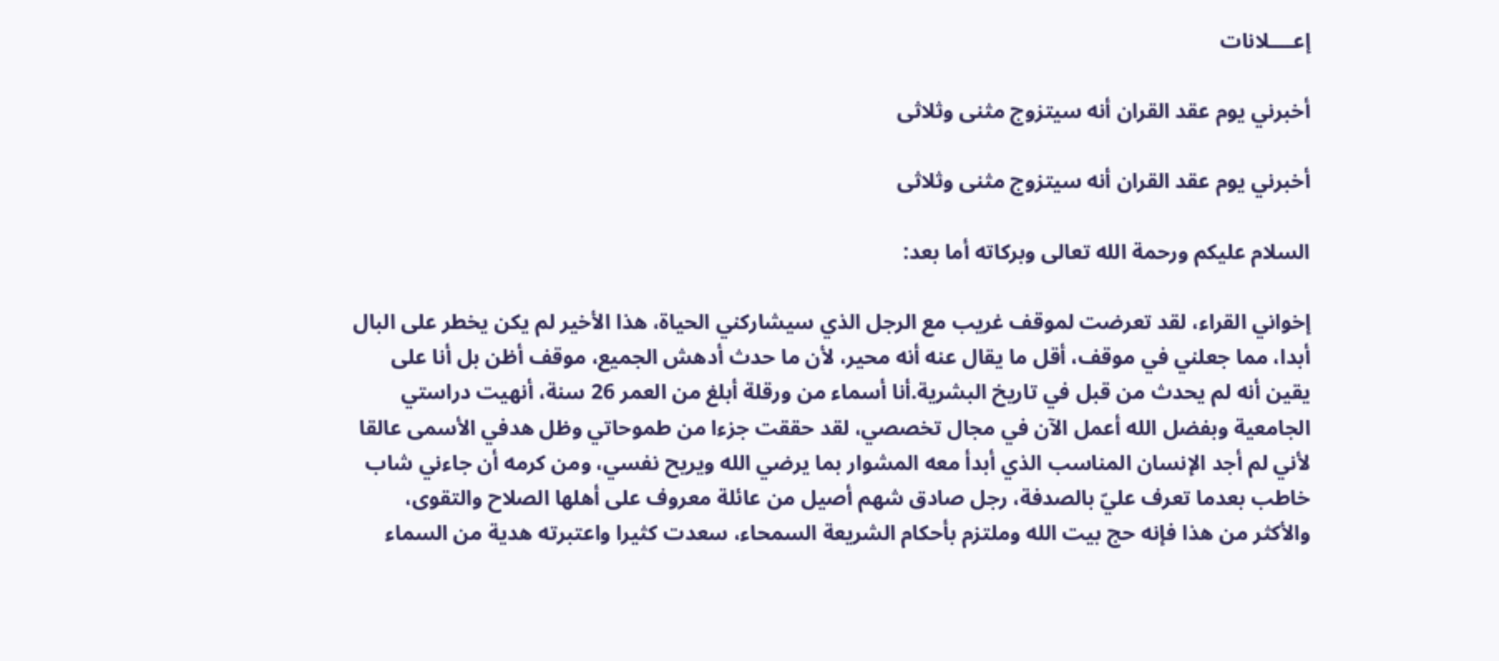إعــــلانات

أخبرني يوم عقد القران أنه سيتزوج مثنى وثلاثى

أخبرني يوم عقد القران أنه سيتزوج مثنى وثلاثى

السلام عليكم ورحمة الله تعالى وبركاته أما بعد:

إخواني القراء، لقد تعرضت لموقف غريب مع الرجل الذي سيشاركني الحياة، هذا الأخير لم يكن يخطر على البال أبدا، مما جعلني في موقف، أقل ما يقال عنه أنه محير، لأن ما حدث أدهش الجميع، موقف أظن بل أنا على يقين أنه لم يحدث من قبل في تاريخ البشرية.أنا أسماء من ورقلة أبلغ من العمر 26 سنة، أنهيت دراستي الجامعية وبفضل الله أعمل الآن في مجال تخصصي، لقد حققت جزءا من طموحاتي وظل هدفي الأسمى عالقا لأني لم أجد الإنسان المناسب الذي أبدأ معه المشوار بما يرضي الله ويريح نفسي، ومن كرمه أن جاءني شاب خاطب بعدما تعرف عليّ بالصدفة، رجل صادق شهم أصيل من عائلة معروف على أهلها الصلاح والتقوى، والأكثر من هذا فإنه حج بيت الله وملتزم بأحكام الشريعة السمحاء، سعدت كثيرا واعتبرته هدية من السماء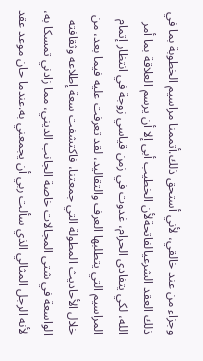وجزاء من عند خالقي، لأني أستحق ذلك.أتممنا مراسيم الخطوبة بما في ذلك العقد الشرعيالفاتحةلأن الخطيب أبى إلا أن يرسم العلاقة بما أمر الله، لكي يتفادى الحرام، غدوت في زمن قياسي زوجة في انتظار إتمام المراسيم التي يتطلبها العرف والتقاليد، لقد تعرفت عليه فيما بعد، من خلال الأحاديث المطولة التي جمعتنا، فاكتشفت سعة إطلاعه وثقافته الواسعة في شتى المجالات خاصة الجانب الديني، مما زادني تمسكا به، لأنه الرجل المثالي الذي سألت ربي أن يجمعني به.عندما حان موعد عقد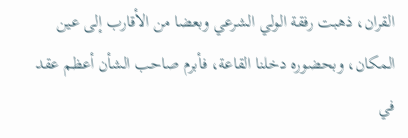القران، ذهبت رفقة الولي الشرعي وبعضا من الأقارب إلى عين المكان، وبحضوره دخلنا القاعة، فأبرم صاحب الشأن أعظم عقد في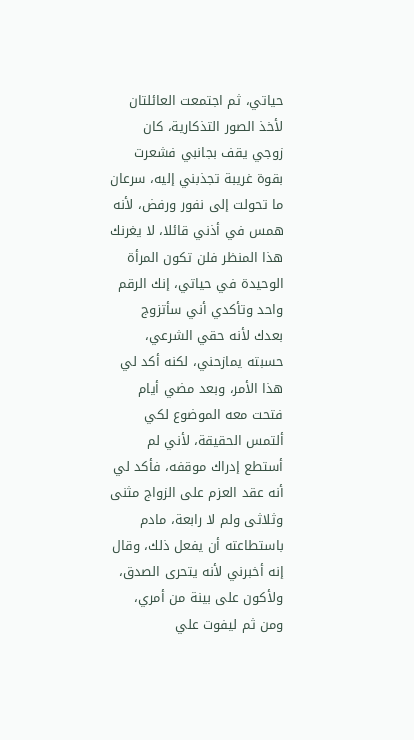حياتي، ثم اجتمعت العائلتان لأخذ الصور التذكارية، كان زوجي يقف بجانبي فشعرت بقوة غريبة تجذبني إليه، سرعان ما تحولت إلى نفور ورفض، لأنه همس في أذني قائلا، لا يغرنك هذا المنظر فلن تكون المرأة الوحيدة في حياتي، إنك الرقم واحد وتأكدي أني سأتزوج بعدك لأنه حقي الشرعي، حسبته يمازحني، لكنه أكد لي هذا الأمر، وبعد مضي أيام فتحت معه الموضوع لكي ألتمس الحقيقة، لأني لم أستطع إدراك موقفه، فأكد لي أنه عقد العزم على الزواج مثنى وثلاثى ولم لا رابعة، مادم باستطاعته أن يفعل ذلك، وقال إنه أخبرني لأنه يتحرى الصدق، ولأكون على بينة من أمري، ومن ثم ليفوت علي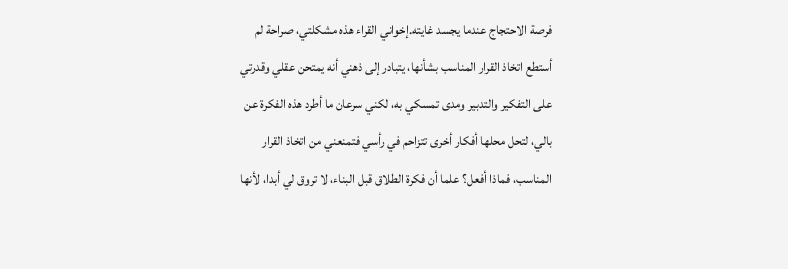فرصة الاحتجاج عندما يجسد غايته.إخواني القراء هذه مشكلتي، صراحة لم أستطع اتخاذ القرار المناسب بشأنها، يتبادر إلى ذهني أنه يمتحن عقلي وقدرتي على التفكير والتدبير ومدى تمسكي به، لكني سرعان ما أطرد هذه الفكرة عن بالي، لتحل محلها أفكار أخرى تتزاحم في رأسي فتمنعني من اتخاذ القرار المناسب، فماذا أفعل؟ علما أن فكرة الطلاق قبل البناء، لا تروق لي أبدا، لأنها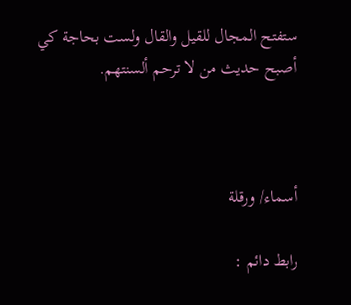ستفتح المجال للقيل والقال ولست بحاجة كي أصبح حديث من لا ترحم ألسنتهم.



أسماء/ ورقلة

رابط دائم :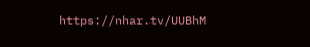https://nhar.tv/UUBhM